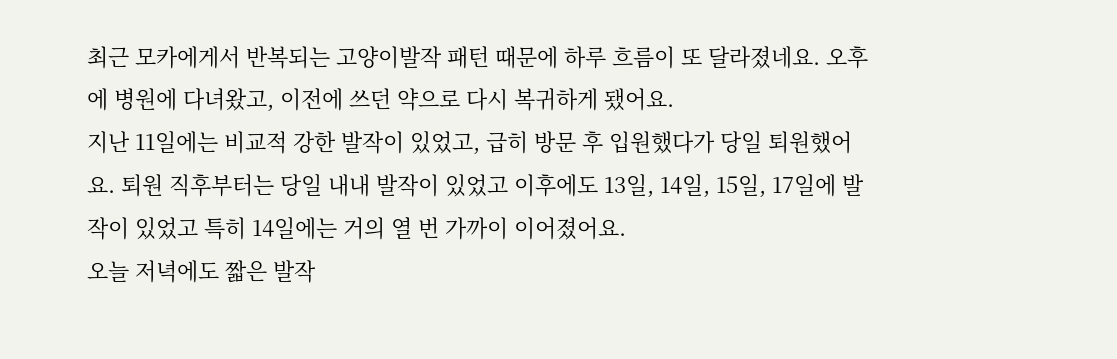최근 모카에게서 반복되는 고양이발작 패턴 때문에 하루 흐름이 또 달라졌네요. 오후에 병원에 다녀왔고, 이전에 쓰던 약으로 다시 복귀하게 됐어요.
지난 11일에는 비교적 강한 발작이 있었고, 급히 방문 후 입원했다가 당일 퇴원했어요. 퇴원 직후부터는 당일 내내 발작이 있었고 이후에도 13일, 14일, 15일, 17일에 발작이 있었고 특히 14일에는 거의 열 번 가까이 이어졌어요.
오늘 저녁에도 짧은 발작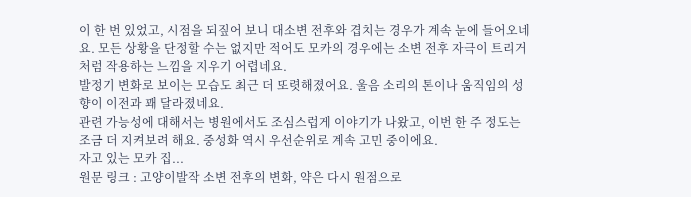이 한 번 있었고, 시점을 되짚어 보니 대소변 전후와 겹치는 경우가 계속 눈에 들어오네요. 모든 상황을 단정할 수는 없지만 적어도 모카의 경우에는 소변 전후 자극이 트리거처럼 작용하는 느낌을 지우기 어렵네요.
발정기 변화로 보이는 모습도 최근 더 또렷해졌어요. 울음 소리의 톤이나 움직임의 성향이 이전과 꽤 달라졌네요.
관련 가능성에 대해서는 병원에서도 조심스럽게 이야기가 나왔고, 이번 한 주 정도는 조금 더 지켜보려 해요. 중성화 역시 우선순위로 계속 고민 중이에요.
자고 있는 모카 집...
원문 링크 : 고양이발작 소변 전후의 변화, 약은 다시 원점으로